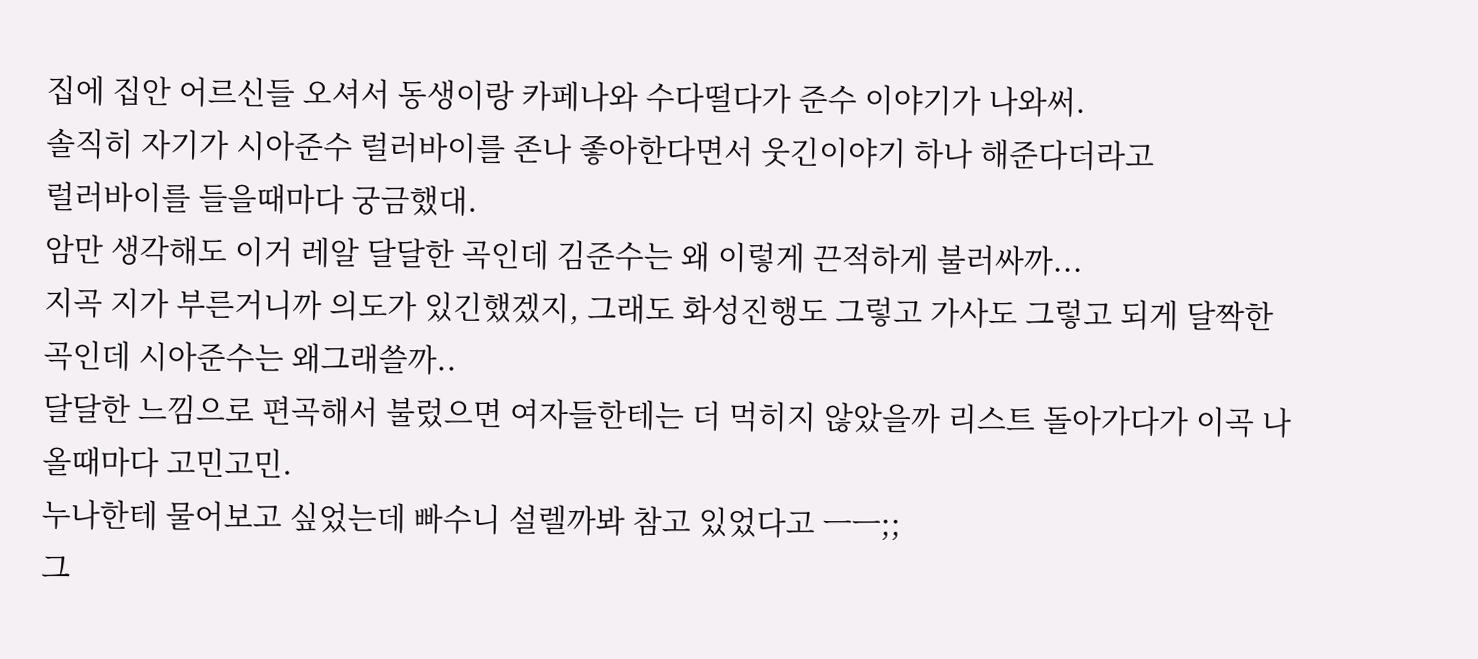집에 집안 어르신들 오셔서 동생이랑 카페나와 수다떨다가 준수 이야기가 나와써.
솔직히 자기가 시아준수 럴러바이를 존나 좋아한다면서 웃긴이야기 하나 해준다더라고
럴러바이를 들을때마다 궁금했대.
암만 생각해도 이거 레알 달달한 곡인데 김준수는 왜 이렇게 끈적하게 불러싸까...
지곡 지가 부른거니까 의도가 있긴했겠지, 그래도 화성진행도 그렇고 가사도 그렇고 되게 달짝한 곡인데 시아준수는 왜그래쓸까..
달달한 느낌으로 편곡해서 불렀으면 여자들한테는 더 먹히지 않았을까 리스트 돌아가다가 이곡 나올때마다 고민고민.
누나한테 물어보고 싶었는데 빠수니 설렐까봐 참고 있었다고 ㅡㅡ;;
그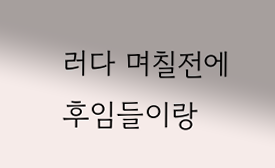러다 며칠전에 후임들이랑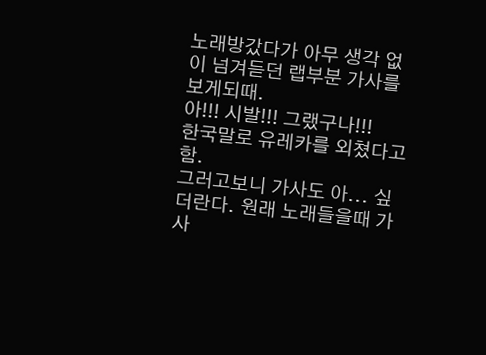노래방갔다가 아무 생각 없이 넘겨듣던 랩부분 가사를 보게되때.
아!!! 시발!!! 그랬구나!!!
한국말로 유레카를 외쳤다고 함.
그러고보니 가사도 아... 싶더란다. 원래 노래들을때 가사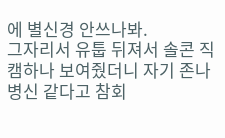에 별신경 안쓰나봐.
그자리서 유툽 뒤져서 솔콘 직캠하나 보여줬더니 자기 존나 병신 같다고 참회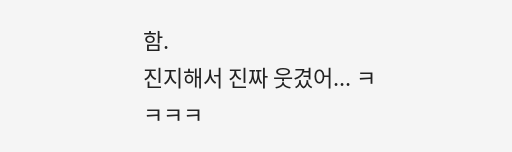함.
진지해서 진짜 웃겼어... ㅋㅋㅋㅋ